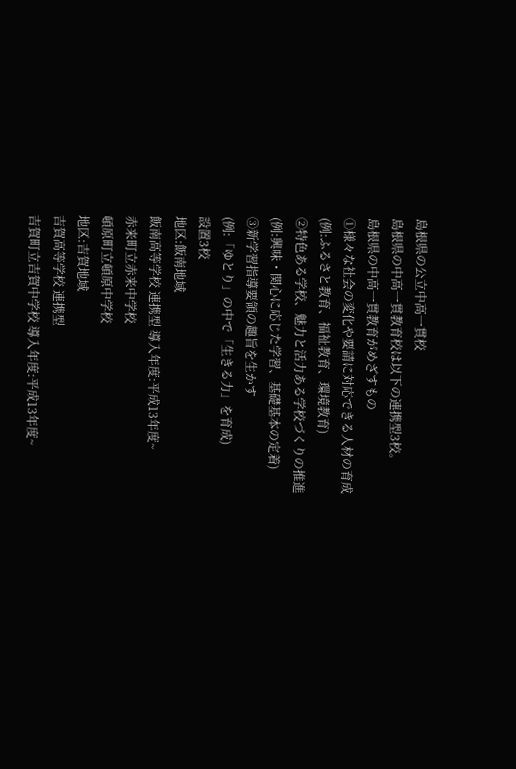島根県の公立中高一貫校
島根県の中高一貫教育校は以下の連携型3校。
島根県の中高一貫教育がめざすもの
①様々な社会の変化や要請に対応できる人材の育成
(例:ふるさと教育、福祉教育、環境教育)
②特色ある学校、魅力と活力ある学校づくりの推進
(例:興味・関心に応じた学習、基礎基本の定着)
③新学習指導要領の趣旨を生かす
(例:「ゆとり」の中で「生きる力」を育成)
設置3校
地区:飯南地域
飯南高等学校 連携型 導入年度:平成13年度~
赤来町立赤来中学校
頓原町立頓原中学校
地区:吉賀地域
吉賀高等学校 連携型
吉賀町立吉賀中学校 導入年度:平成13年度~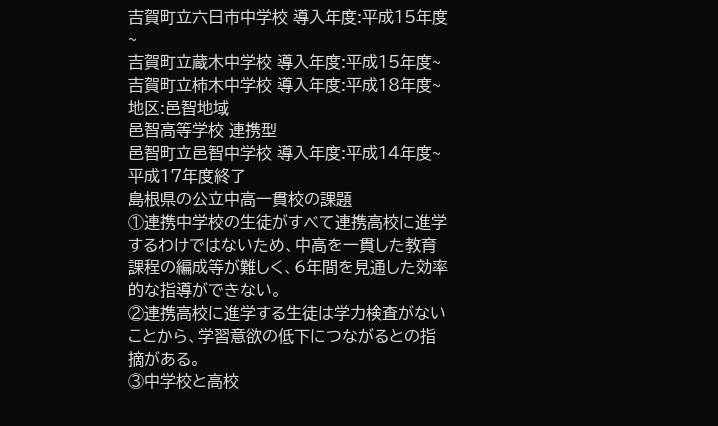吉賀町立六日市中学校 導入年度:平成15年度~
吉賀町立蔵木中学校 導入年度:平成15年度~
吉賀町立柿木中学校 導入年度:平成18年度~
地区:邑智地域
邑智高等学校 連携型
邑智町立邑智中学校 導入年度:平成14年度~平成17年度終了
島根県の公立中高一貫校の課題
①連携中学校の生徒がすべて連携高校に進学するわけではないため、中高を一貫した教育課程の編成等が難しく、6年間を見通した効率的な指導ができない。
②連携高校に進学する生徒は学力検査がないことから、学習意欲の低下につながるとの指摘がある。
③中学校と高校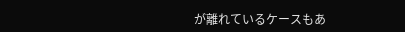が離れているケースもあ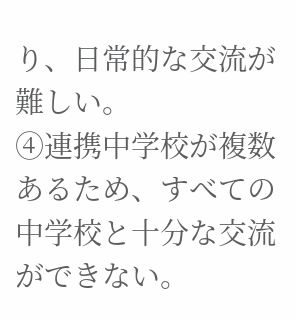り、日常的な交流が難しい。
④連携中学校が複数あるため、すべての中学校と十分な交流ができない。